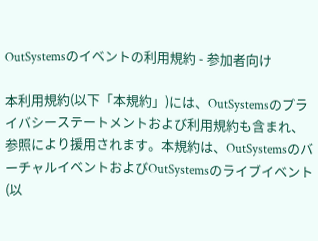OutSystemsのイベントの利用規約 - 参加者向け

本利用規約(以下「本規約」)には、OutSystemsのプライバシーステートメントおよび利用規約も含まれ、参照により援用されます。本規約は、OutSystemsのバーチャルイベントおよびOutSystemsのライブイベント(以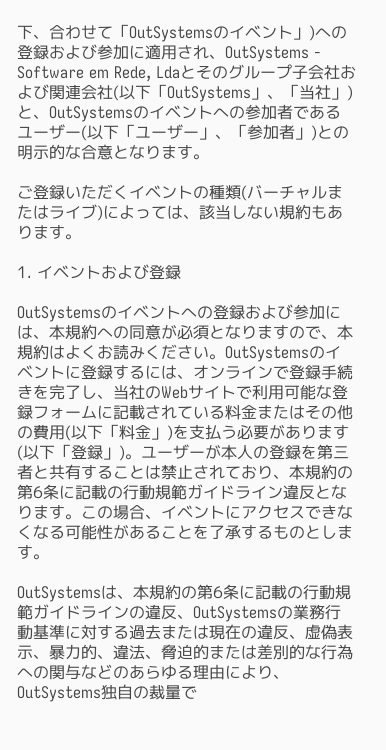下、合わせて「OutSystemsのイベント」)への登録および参加に適用され、OutSystems - Software em Rede, Ldaとそのグループ子会社および関連会社(以下「OutSystems」、「当社」)と、OutSystemsのイベントへの参加者であるユーザー(以下「ユーザー」、「参加者」)との明示的な合意となります。

ご登録いただくイベントの種類(バーチャルまたはライブ)によっては、該当しない規約もあります。

1. イベントおよび登録

OutSystemsのイベントへの登録および参加には、本規約への同意が必須となりますので、本規約はよくお読みください。OutSystemsのイベントに登録するには、オンラインで登録手続きを完了し、当社のWebサイトで利用可能な登録フォームに記載されている料金またはその他の費用(以下「料金」)を支払う必要があります(以下「登録」)。ユーザーが本人の登録を第三者と共有することは禁止されており、本規約の第6条に記載の行動規範ガイドライン違反となります。この場合、イベントにアクセスできなくなる可能性があることを了承するものとします。

OutSystemsは、本規約の第6条に記載の行動規範ガイドラインの違反、OutSystemsの業務行動基準に対する過去または現在の違反、虚偽表示、暴力的、違法、脅迫的または差別的な行為への関与などのあらゆる理由により、OutSystems独自の裁量で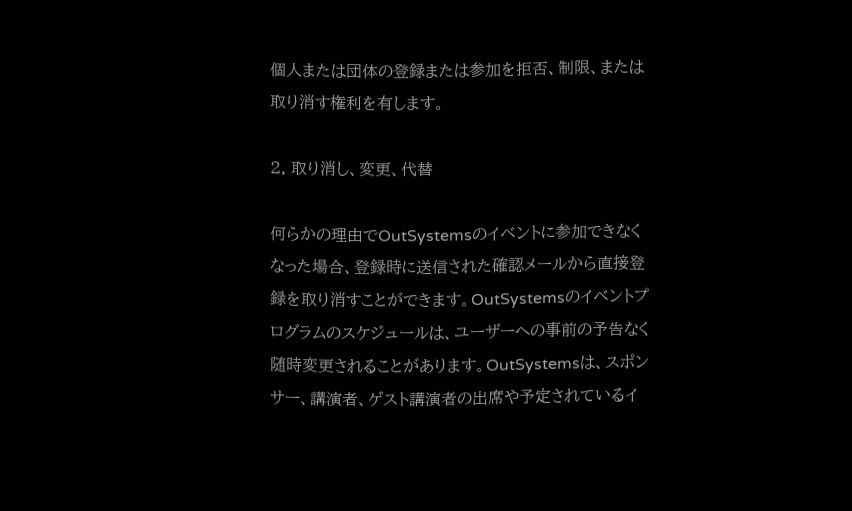個人または団体の登録または参加を拒否、制限、または取り消す権利を有します。

2. 取り消し、変更、代替

何らかの理由でOutSystemsのイベントに参加できなくなった場合、登録時に送信された確認メールから直接登録を取り消すことができます。OutSystemsのイベントプログラムのスケジュールは、ユーザーへの事前の予告なく随時変更されることがあります。OutSystemsは、スポンサー、講演者、ゲスト講演者の出席や予定されているイ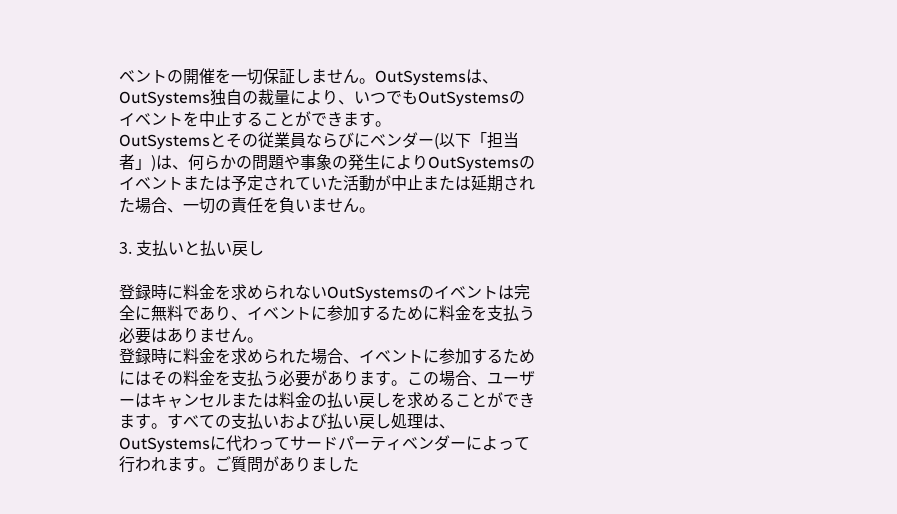ベントの開催を一切保証しません。OutSystemsは、OutSystems独自の裁量により、いつでもOutSystemsのイベントを中止することができます。
OutSystemsとその従業員ならびにベンダー(以下「担当者」)は、何らかの問題や事象の発生によりOutSystemsのイベントまたは予定されていた活動が中止または延期された場合、一切の責任を負いません。

3. 支払いと払い戻し

登録時に料金を求められないOutSystemsのイベントは完全に無料であり、イベントに参加するために料金を支払う必要はありません。
登録時に料金を求められた場合、イベントに参加するためにはその料金を支払う必要があります。この場合、ユーザーはキャンセルまたは料金の払い戻しを求めることができます。すべての支払いおよび払い戻し処理は、OutSystemsに代わってサードパーティベンダーによって行われます。ご質問がありました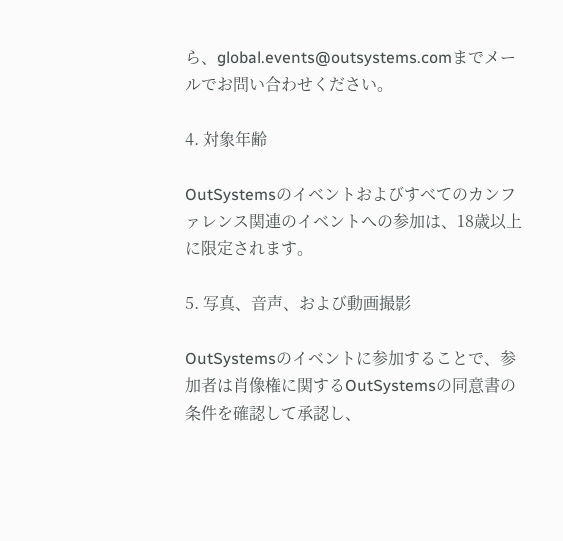ら、global.events@outsystems.comまでメールでお問い合わせください。

4. 対象年齢

OutSystemsのイベントおよびすべてのカンファレンス関連のイベントへの参加は、18歳以上に限定されます。

5. 写真、音声、および動画撮影

OutSystemsのイベントに参加することで、参加者は肖像権に関するOutSystemsの同意書の条件を確認して承認し、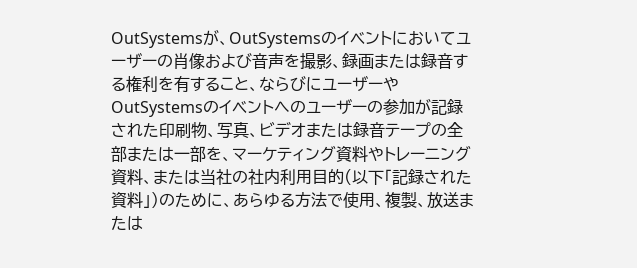OutSystemsが、OutSystemsのイベントにおいてユーザーの肖像および音声を撮影、録画または録音する権利を有すること、ならびにユーザーやOutSystemsのイベントへのユーザーの参加が記録された印刷物、写真、ビデオまたは録音テープの全部または一部を、マーケティング資料やトレーニング資料、または当社の社内利用目的(以下「記録された資料」)のために、あらゆる方法で使用、複製、放送または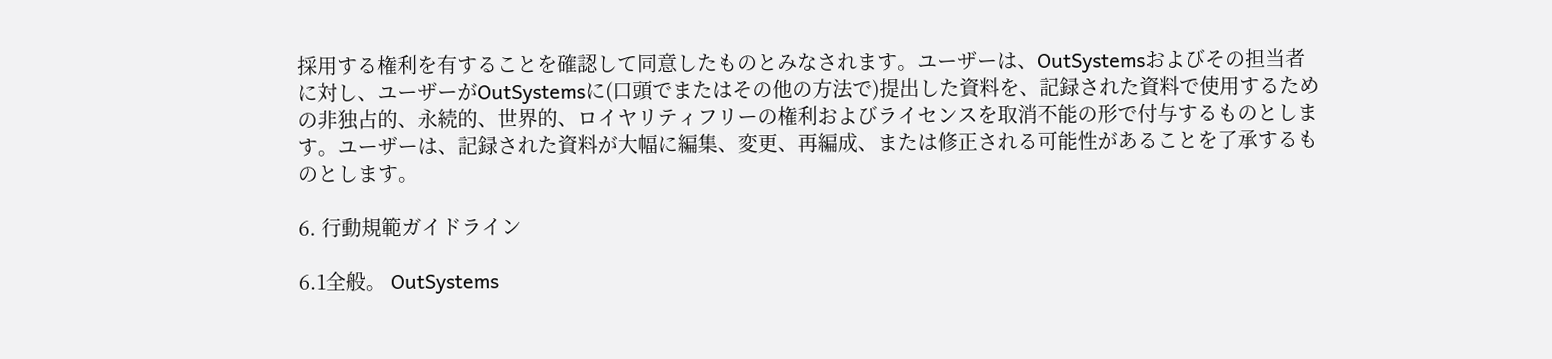採用する権利を有することを確認して同意したものとみなされます。ユーザーは、OutSystemsおよびその担当者に対し、ユーザーがOutSystemsに(口頭でまたはその他の方法で)提出した資料を、記録された資料で使用するための非独占的、永続的、世界的、ロイヤリティフリーの権利およびライセンスを取消不能の形で付与するものとします。ユーザーは、記録された資料が大幅に編集、変更、再編成、または修正される可能性があることを了承するものとします。

6. 行動規範ガイドライン

6.1全般。 OutSystems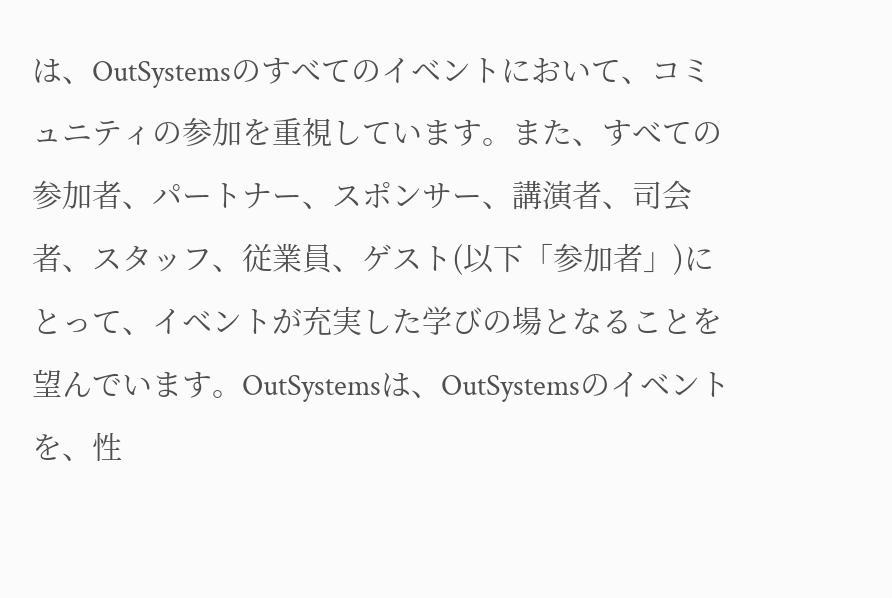は、OutSystemsのすべてのイベントにおいて、コミュニティの参加を重視しています。また、すべての参加者、パートナー、スポンサー、講演者、司会者、スタッフ、従業員、ゲスト(以下「参加者」)にとって、イベントが充実した学びの場となることを望んでいます。OutSystemsは、OutSystemsのイベントを、性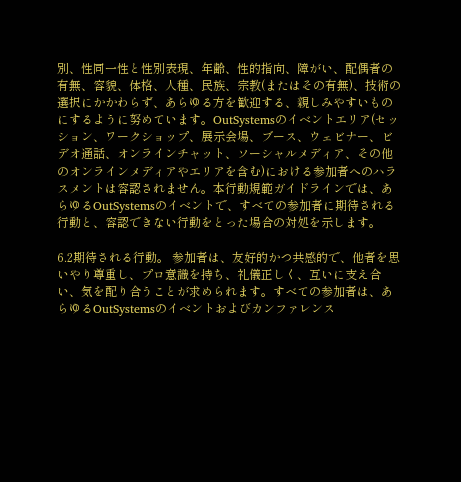別、性同一性と性別表現、年齢、性的指向、障がい、配偶者の有無、容貌、体格、人種、民族、宗教(またはその有無)、技術の選択にかかわらず、あらゆる方を歓迎する、親しみやすいものにするように努めています。OutSystemsのイベントエリア(セッション、ワークショップ、展示会場、ブース、ウェビナー、ビデオ通話、オンラインチャット、ソーシャルメディア、その他のオンラインメディアやエリアを含む)における参加者へのハラスメントは容認されません。本行動規範ガイドラインでは、あらゆるOutSystemsのイベントで、すべての参加者に期待される行動と、容認できない行動をとった場合の対処を示します。

6.2期待される行動。 参加者は、友好的かつ共感的で、他者を思いやり尊重し、プロ意識を持ち、礼儀正しく、互いに支え合い、気を配り合うことが求められます。すべての参加者は、あらゆるOutSystemsのイベントおよびカンファレンス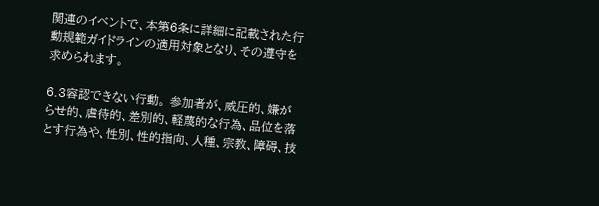関連のイベントで、本第6条に詳細に記載された行動規範ガイドラインの適用対象となり、その遵守を求められます。

6.3容認できない行動。 参加者が、威圧的、嫌がらせ的、虐待的、差別的、軽蔑的な行為、品位を落とす行為や、性別、性的指向、人種、宗教、障碍、技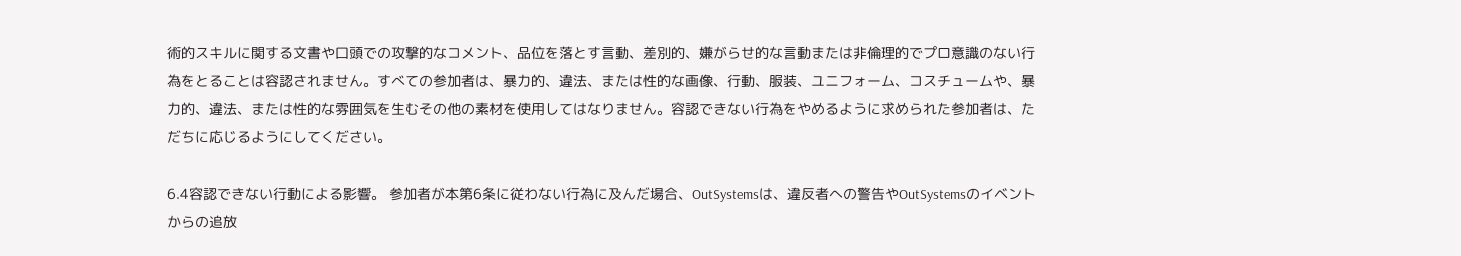術的スキルに関する文書や口頭での攻撃的なコメント、品位を落とす言動、差別的、嫌がらせ的な言動または非倫理的でプロ意識のない行為をとることは容認されません。すべての参加者は、暴力的、違法、または性的な画像、行動、服装、ユニフォーム、コスチュームや、暴力的、違法、または性的な雰囲気を生むその他の素材を使用してはなりません。容認できない行為をやめるように求められた参加者は、ただちに応じるようにしてください。

6.4容認できない行動による影響。 参加者が本第6条に従わない行為に及んだ場合、OutSystemsは、違反者への警告やOutSystemsのイベントからの追放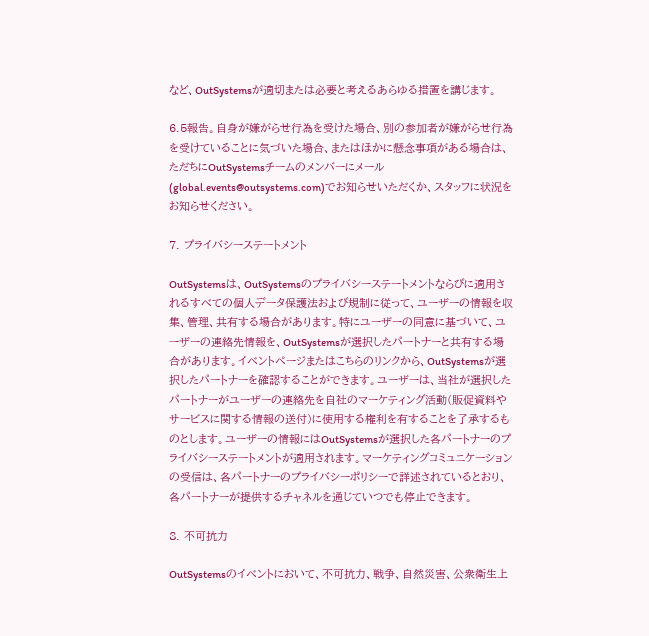など、OutSystemsが適切または必要と考えるあらゆる措置を講じます。

6.5報告。自身が嫌がらせ行為を受けた場合、別の参加者が嫌がらせ行為を受けていることに気づいた場合、またはほかに懸念事項がある場合は、ただちにOutSystemsチームのメンバーにメール(global.events@outsystems.com)でお知らせいただくか、スタッフに状況をお知らせください。

7. プライバシーステートメント

OutSystemsは、OutSystemsのプライバシーステートメントならびに適用されるすべての個人データ保護法および規制に従って、ユーザーの情報を収集、管理、共有する場合があります。特にユーザーの同意に基づいて、ユーザーの連絡先情報を、OutSystemsが選択したパートナーと共有する場合があります。イベントページまたはこちらのリンクから、OutSystemsが選択したパートナーを確認することができます。ユーザーは、当社が選択したパートナーがユーザーの連絡先を自社のマーケティング活動(販促資料やサービスに関する情報の送付)に使用する権利を有することを了承するものとします。ユーザーの情報にはOutSystemsが選択した各パートナーのプライバシーステートメントが適用されます。マーケティングコミュニケーションの受信は、各パートナーのプライバシーポリシーで詳述されているとおり、各パートナーが提供するチャネルを通じていつでも停止できます。

8. 不可抗力

OutSystemsのイベントにおいて、不可抗力、戦争、自然災害、公衆衛生上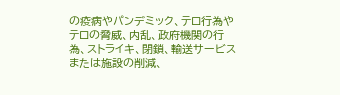の疫病やパンデミック、テロ行為やテロの脅威、内乱、政府機関の行為、ストライキ、閉鎖、輸送サービスまたは施設の削減、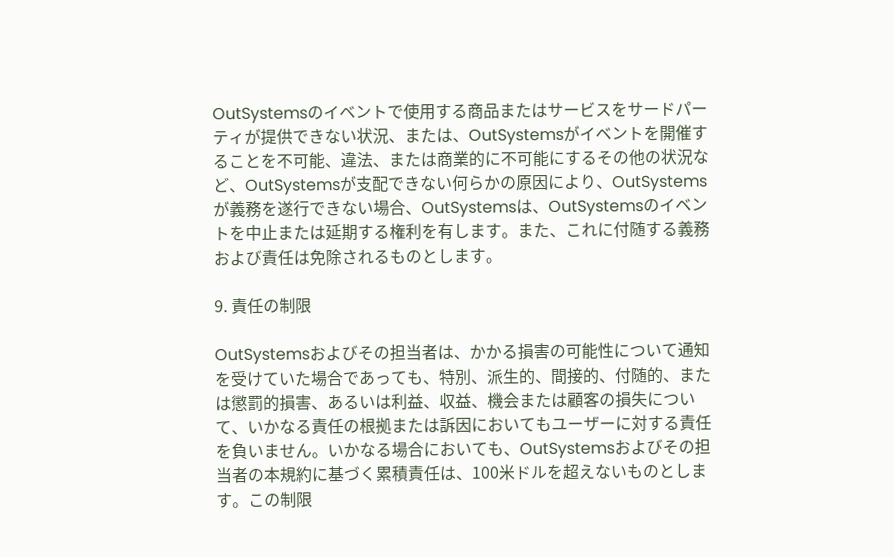OutSystemsのイベントで使用する商品またはサービスをサードパーティが提供できない状況、または、OutSystemsがイベントを開催することを不可能、違法、または商業的に不可能にするその他の状況など、OutSystemsが支配できない何らかの原因により、OutSystemsが義務を遂行できない場合、OutSystemsは、OutSystemsのイベントを中止または延期する権利を有します。また、これに付随する義務および責任は免除されるものとします。

9. 責任の制限

OutSystemsおよびその担当者は、かかる損害の可能性について通知を受けていた場合であっても、特別、派生的、間接的、付随的、または懲罰的損害、あるいは利益、収益、機会または顧客の損失について、いかなる責任の根拠または訴因においてもユーザーに対する責任を負いません。いかなる場合においても、OutSystemsおよびその担当者の本規約に基づく累積責任は、100米ドルを超えないものとします。この制限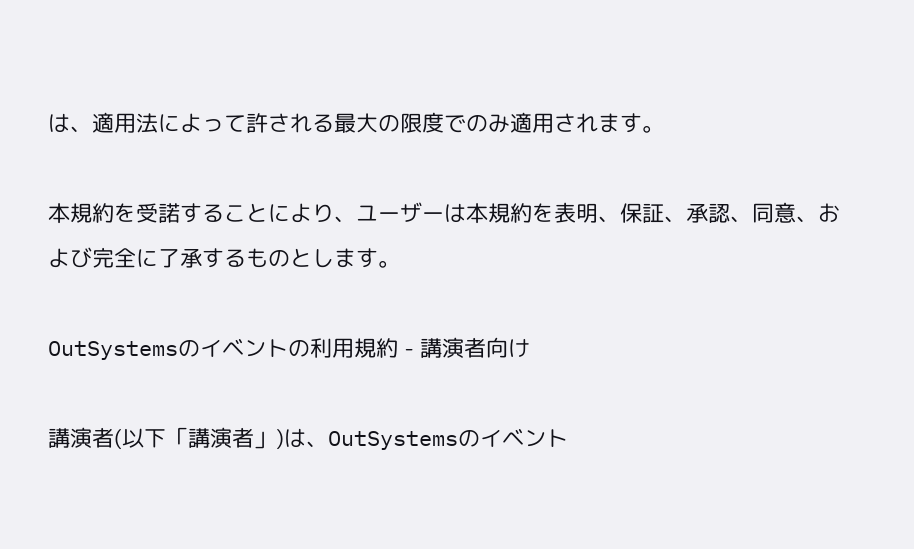は、適用法によって許される最大の限度でのみ適用されます。

本規約を受諾することにより、ユーザーは本規約を表明、保証、承認、同意、および完全に了承するものとします。

OutSystemsのイベントの利用規約 - 講演者向け

講演者(以下「講演者」)は、OutSystemsのイベント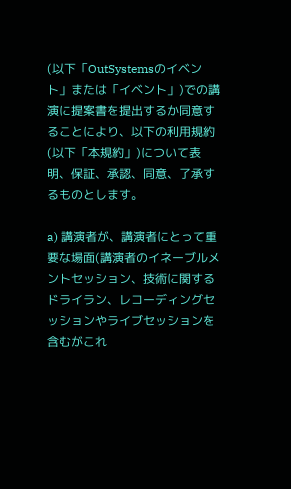(以下「OutSystemsのイベント」または「イベント」)での講演に提案書を提出するか同意することにより、以下の利用規約(以下「本規約」)について表明、保証、承認、同意、了承するものとします。

a) 講演者が、講演者にとって重要な場面(講演者のイネーブルメントセッション、技術に関するドライラン、レコーディングセッションやライブセッションを含むがこれ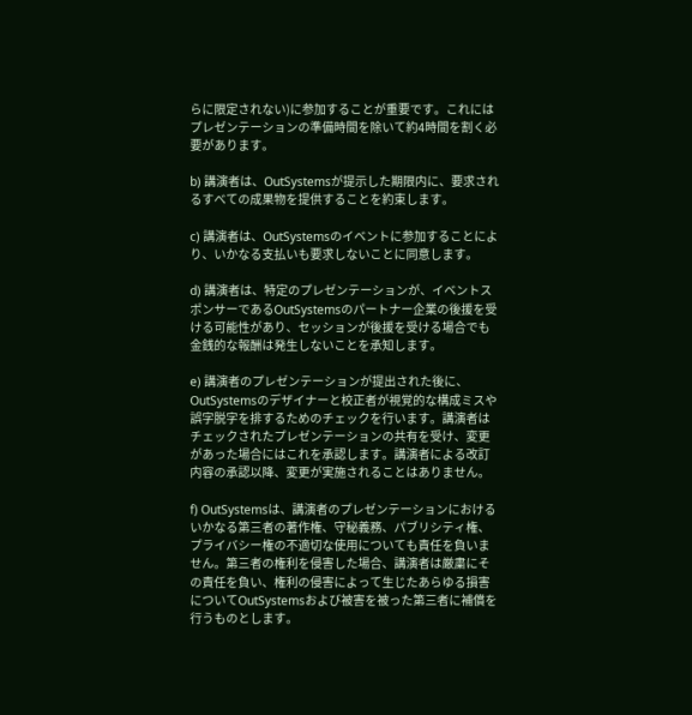らに限定されない)に参加することが重要です。これにはプレゼンテーションの準備時間を除いて約4時間を割く必要があります。

b) 講演者は、OutSystemsが提示した期限内に、要求されるすべての成果物を提供することを約束します。

c) 講演者は、OutSystemsのイベントに参加することにより、いかなる支払いも要求しないことに同意します。

d) 講演者は、特定のプレゼンテーションが、イベントスポンサーであるOutSystemsのパートナー企業の後援を受ける可能性があり、セッションが後援を受ける場合でも金銭的な報酬は発生しないことを承知します。

e) 講演者のプレゼンテーションが提出された後に、OutSystemsのデザイナーと校正者が視覚的な構成ミスや誤字脱字を排するためのチェックを行います。講演者はチェックされたプレゼンテーションの共有を受け、変更があった場合にはこれを承認します。講演者による改訂内容の承認以降、変更が実施されることはありません。

f) OutSystemsは、講演者のプレゼンテーションにおけるいかなる第三者の著作権、守秘義務、パブリシティ権、プライバシー権の不適切な使用についても責任を負いません。第三者の権利を侵害した場合、講演者は厳粛にその責任を負い、権利の侵害によって生じたあらゆる損害についてOutSystemsおよび被害を被った第三者に補償を行うものとします。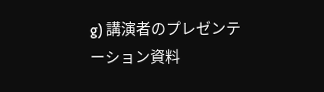g) 講演者のプレゼンテーション資料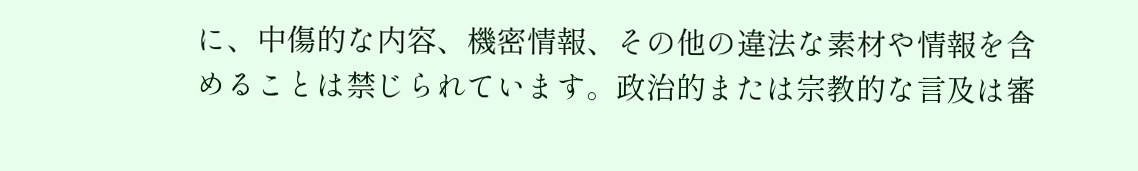に、中傷的な内容、機密情報、その他の違法な素材や情報を含めることは禁じられています。政治的または宗教的な言及は審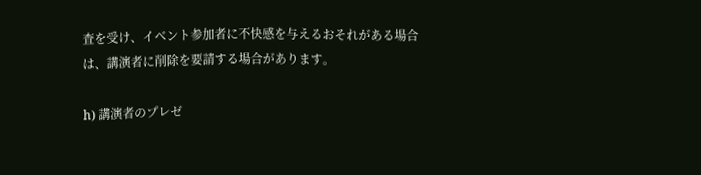査を受け、イベント参加者に不快感を与えるおそれがある場合は、講演者に削除を要請する場合があります。

h) 講演者のプレゼ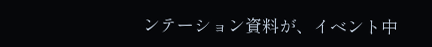ンテーション資料が、イベント中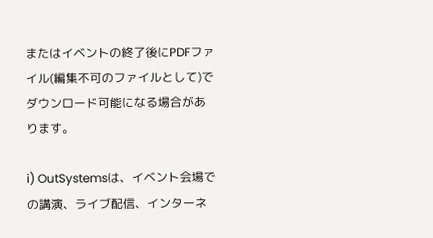またはイベントの終了後にPDFファイル(編集不可のファイルとして)でダウンロード可能になる場合があります。

i) OutSystemsは、イベント会場での講演、ライブ配信、インターネ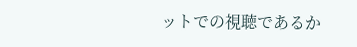ットでの視聴であるか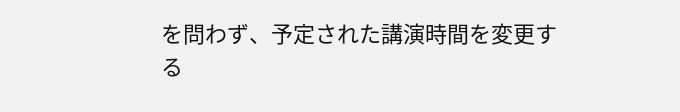を問わず、予定された講演時間を変更する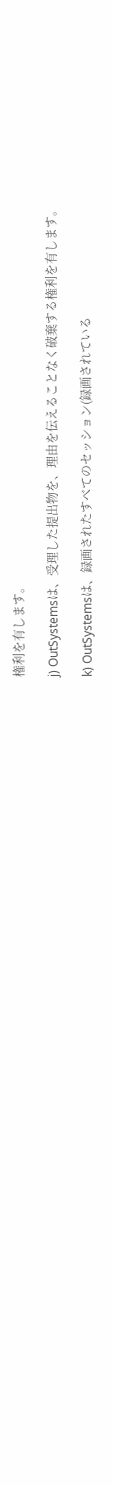権利を有します。

j) OutSystemsは、受理した提出物を、理由を伝えることなく破棄する権利を有します。

k) OutSystemsは、録画されたすべてのセッション(録画されている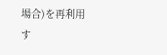場合)を再利用す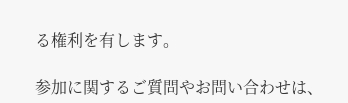る権利を有します。

参加に関するご質問やお問い合わせは、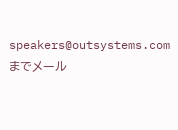speakers@outsystems.comまでメール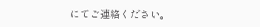にてご連絡ください。